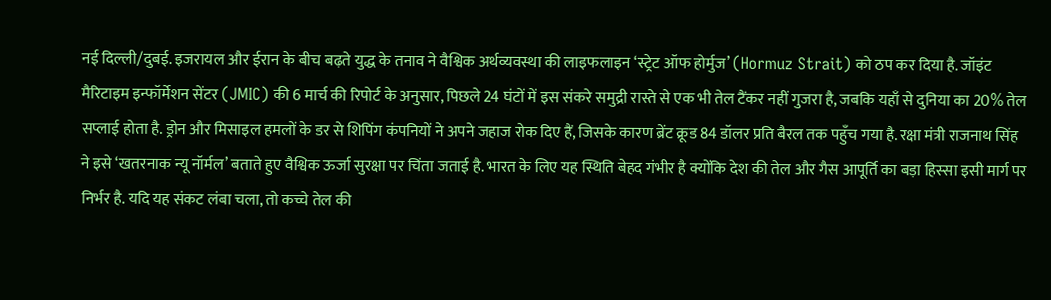नई दिल्ली/दुबई. इजरायल और ईरान के बीच बढ़ते युद्ध के तनाव ने वैश्विक अर्थव्यवस्था की लाइफलाइन ‘स्ट्रेट ऑफ होर्मुज’ (Hormuz Strait) को ठप कर दिया है. जॉइंट मैरिटाइम इन्फॉर्मेशन सेंटर (JMIC) की 6 मार्च की रिपोर्ट के अनुसार, पिछले 24 घंटों में इस संकरे समुद्री रास्ते से एक भी तेल टैंकर नहीं गुजरा है, जबकि यहाँ से दुनिया का 20% तेल सप्लाई होता है. ड्रोन और मिसाइल हमलों के डर से शिपिंग कंपनियों ने अपने जहाज रोक दिए हैं, जिसके कारण ब्रेंट क्रूड 84 डॉलर प्रति बैरल तक पहुँच गया है. रक्षा मंत्री राजनाथ सिंह ने इसे ‘खतरनाक न्यू नॉर्मल’ बताते हुए वैश्विक ऊर्जा सुरक्षा पर चिंता जताई है. भारत के लिए यह स्थिति बेहद गंभीर है क्योंकि देश की तेल और गैस आपूर्ति का बड़ा हिस्सा इसी मार्ग पर निर्भर है. यदि यह संकट लंबा चला, तो कच्चे तेल की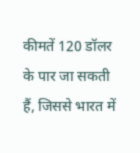कीमतें 120 डॉलर के पार जा सकती हैं, जिससे भारत में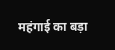महंगाई का बड़ा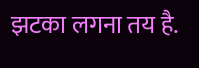झटका लगना तय है.